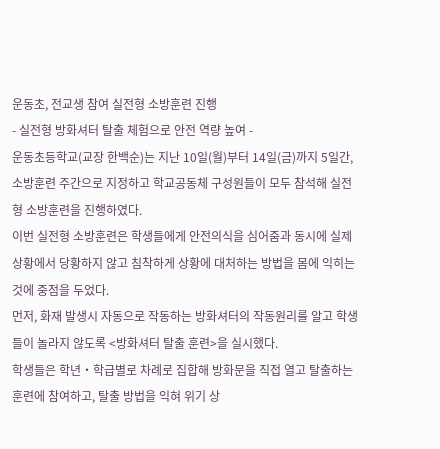운동초, 전교생 참여 실전형 소방훈련 진행
- 실전형 방화셔터 탈출 체험으로 안전 역량 높여 -
운동초등학교(교장 한백순)는 지난 10일(월)부터 14일(금)까지 5일간, 소방훈련 주간으로 지정하고 학교공동체 구성원들이 모두 참석해 실전형 소방훈련을 진행하였다.
이번 실전형 소방훈련은 학생들에게 안전의식을 심어줌과 동시에 실제 상황에서 당황하지 않고 침착하게 상황에 대처하는 방법을 몸에 익히는 것에 중점을 두었다.
먼저, 화재 발생시 자동으로 작동하는 방화셔터의 작동원리를 알고 학생들이 놀라지 않도록 <방화셔터 탈출 훈련>을 실시했다.
학생들은 학년‧학급별로 차례로 집합해 방화문을 직접 열고 탈출하는 훈련에 참여하고, 탈출 방법을 익혀 위기 상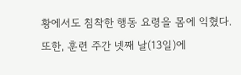황에서도 침착한 행동 요령을 몸에 익혔다.
또한, 훈련 주간 넷째 날(13일)에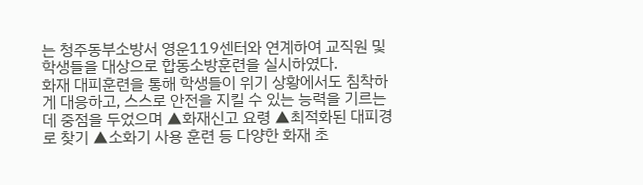는 청주동부소방서 영운119센터와 연계하여 교직원 및 학생들을 대상으로 합동소방훈련을 실시하였다.
화재 대피훈련을 통해 학생들이 위기 상황에서도 침착하게 대응하고, 스스로 안전을 지킬 수 있는 능력을 기르는데 중점을 두었으며 ▲화재신고 요령 ▲최적화된 대피경로 찾기 ▲소화기 사용 훈련 등 다양한 화재 초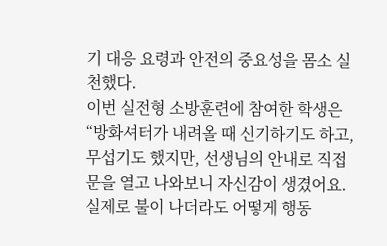기 대응 요령과 안전의 중요성을 몸소 실천했다.
이번 실전형 소방훈련에 참여한 학생은 “방화셔터가 내려올 때 신기하기도 하고, 무섭기도 했지만, 선생님의 안내로 직접 문을 열고 나와보니 자신감이 생겼어요. 실제로 불이 나더라도 어떻게 행동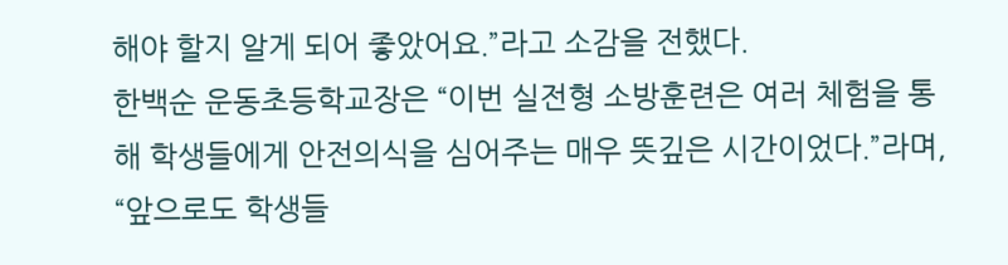해야 할지 알게 되어 좋았어요.”라고 소감을 전했다.
한백순 운동초등학교장은 “이번 실전형 소방훈련은 여러 체험을 통해 학생들에게 안전의식을 심어주는 매우 뜻깊은 시간이었다.”라며, “앞으로도 학생들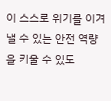이 스스로 위기를 이겨낼 수 있는 안전 역량을 키울 수 있도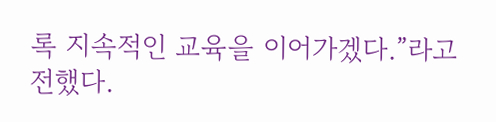록 지속적인 교육을 이어가겠다.”라고 전했다.